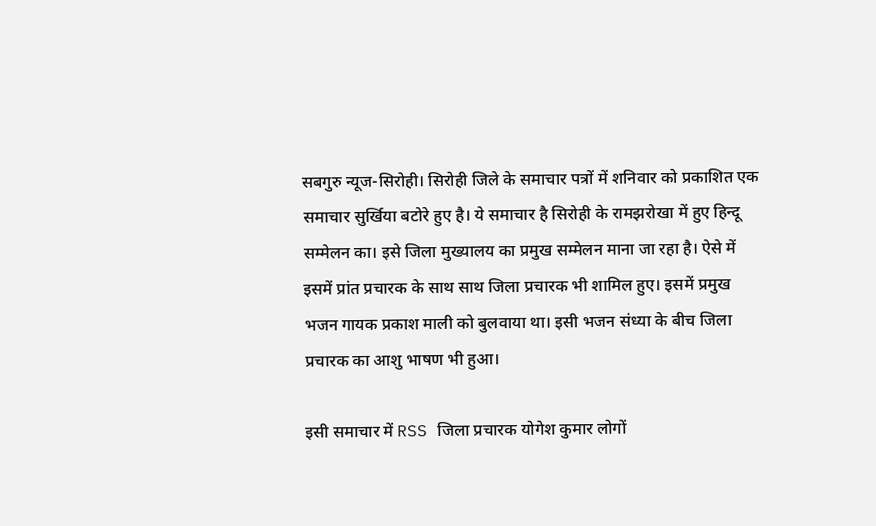सबगुरु न्यूज-सिरोही। सिरोही जिले के समाचार पत्रों में शनिवार को प्रकाशित एक समाचार सुर्खिया बटोरे हुए है। ये समाचार है सिरोही के रामझरोखा में हुए हिन्दू सम्मेलन का। इसे जिला मुख्यालय का प्रमुख सम्मेलन माना जा रहा है। ऐसे में इसमें प्रांत प्रचारक के साथ साथ जिला प्रचारक भी शामिल हुए। इसमें प्रमुख भजन गायक प्रकाश माली को बुलवाया था। इसी भजन संध्या के बीच जिला प्रचारक का आशु भाषण भी हुआ।

इसी समाचार में RSS जिला प्रचारक योगेश कुमार लोगों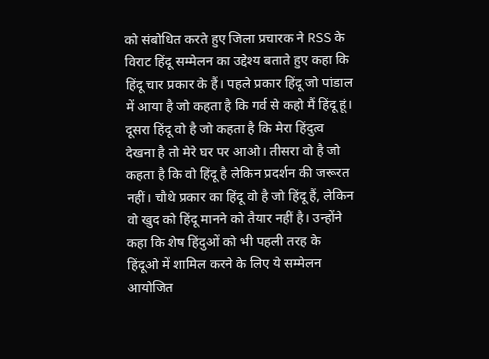को संबोधित करते हुए जिला प्रचारक ने RSS के विराट हिंदू सम्मेलन का उद्देश्य बताते हुए कहा कि हिंदू चार प्रकार के हैं। पहले प्रकार हिंदू जो पांडाल में आया है जो कहता है कि गर्व से कहो मैं हिंदू हूं। दूसरा हिंदू वो है जो कहता है कि मेरा हिंदुत्व देखना है तो मेरे घर पर आओ। तीसरा वो है जो कहता है कि वो हिंदू है लेकिन प्रदर्शन की जरूरत नहीं। चौथे प्रकार का हिंदू वो है जो हिंदू हैं, लेकिन वो खुद को हिंदू मानने को तैयार नहीं है। उन्होंने कहा कि शेष हिंदुओं को भी पहली तरह के हिंदूओ में शामिल करने के लिए ये सम्मेलन आयोजित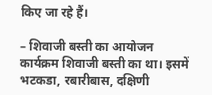किए जा रहे हैं।

– शिवाजी बस्ती का आयोजन
कार्यक्रम शिवाजी बस्ती का था। इसमें भटकडा, रबारीबास, दक्षिणी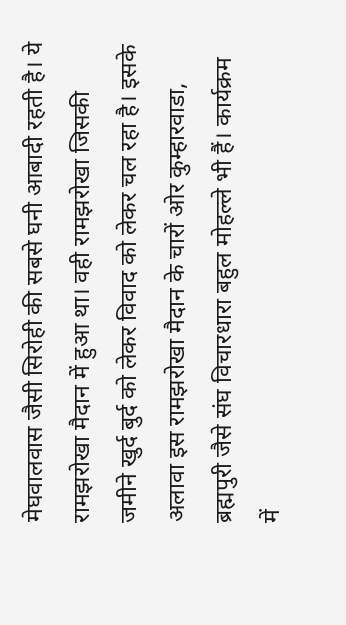मेघवालवास जैसी सिरोही की सबसे घनी आबादी रहती है। ये रामझरोखा मैदान में हुआ था। वही रामझरोखा जिसकी जमीने खुर्द बुर्द को लेकर विवाद को लेकर चल रहा है। इसके अलावा इस रामझरोखा मैदान के चारों ओर कुम्हारवाडा, ब्रह्मपुरी जैसे संघ विचारधारा बहुल मोहल्ले भी हैं। कार्यक्रम में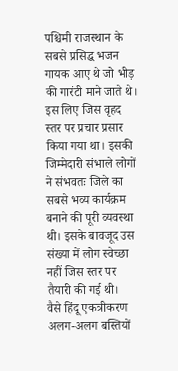पश्चिमी राजस्थान के सबसे प्रसिद्ध भजन गायक आए थे जो भीड़ की गारंटी माने जाते थे। इस लिए जिस वृहद स्तर पर प्रचार प्रसार किया गया था। इसकी जिम्मेदारी संभाले लोगों ने संभवतः जिले का सबसे भव्य कार्यक्रम बनाने की पूरी व्यवस्था थी। इसके बावजूद उस संख्या में लोग स्वेच्छा नहीं जिस स्तर पर तैयारी की गई थी।
वैसे हिंदू एकत्रीकरण अलग-अलग बस्तियों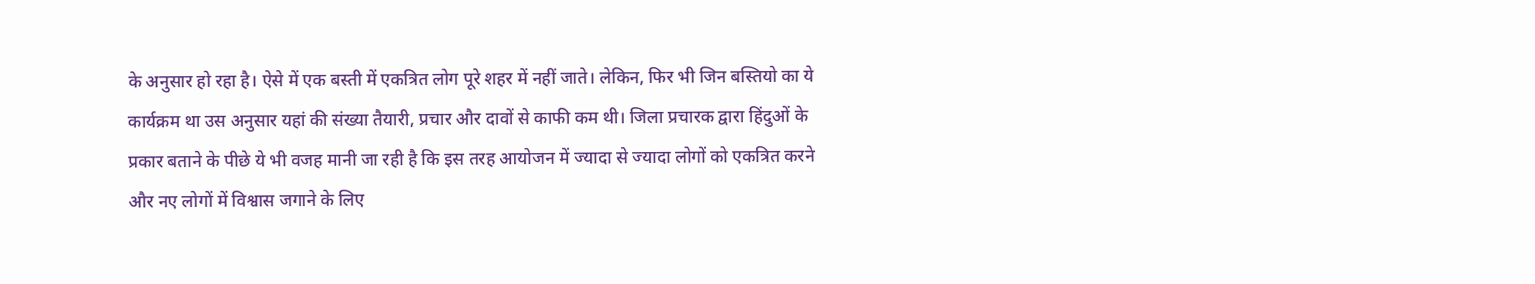के अनुसार हो रहा है। ऐसे में एक बस्ती में एकत्रित लोग पूरे शहर में नहीं जाते। लेकिन, फिर भी जिन बस्तियो का ये कार्यक्रम था उस अनुसार यहां की संख्या तैयारी, प्रचार और दावों से काफी कम थी। जिला प्रचारक द्वारा हिंदुओं के प्रकार बताने के पीछे ये भी वजह मानी जा रही है कि इस तरह आयोजन में ज्यादा से ज्यादा लोगों को एकत्रित करने और नए लोगों में विश्वास जगाने के लिए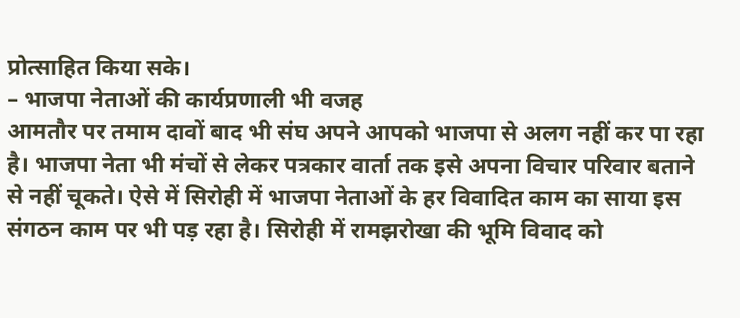प्रोत्साहित किया सके।
– भाजपा नेताओं की कार्यप्रणाली भी वजह
आमतौर पर तमाम दावों बाद भी संघ अपने आपको भाजपा से अलग नहीं कर पा रहा है। भाजपा नेता भी मंचों से लेकर पत्रकार वार्ता तक इसे अपना विचार परिवार बताने से नहीं चूकते। ऐसे में सिरोही में भाजपा नेताओं के हर विवादित काम का साया इस संगठन काम पर भी पड़ रहा है। सिरोही में रामझरोखा की भूमि विवाद को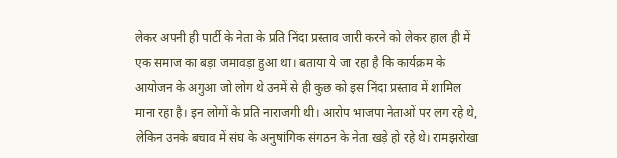लेकर अपनी ही पार्टी के नेता के प्रति निंदा प्रस्ताव जारी करने को लेकर हाल ही में एक समाज का बड़ा जमावड़ा हुआ था। बताया ये जा रहा है कि कार्यक्रम के आयोजन के अगुआ जो लोग थे उनमें से ही कुछ को इस निंदा प्रस्ताव में शामिल माना रहा है। इन लोगों के प्रति नाराजगी थी। आरोप भाजपा नेताओं पर लग रहे थे, लेकिन उनके बचाव में संघ के अनुषांगिक संगठन के नेता खड़े हो रहे थे। रामझरोखा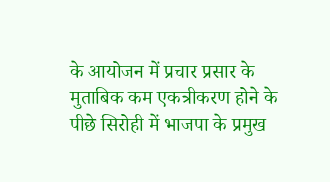के आयोजन में प्रचार प्रसार के मुताबिक कम एकत्रीकरण होने के पीछे सिरोही में भाजपा के प्रमुख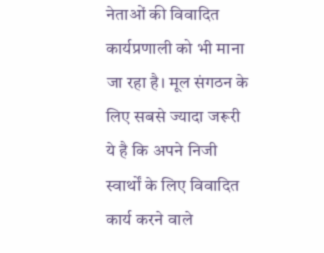नेताओं की विवादित कार्यप्रणाली को भी माना जा रहा है। मूल संगठन के लिए सबसे ज्यादा जरूरी ये है कि अपने निजी स्वार्थों के लिए विवादित कार्य करने वाले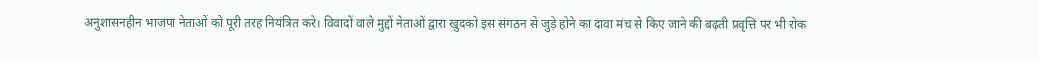अनुशासनहीन भाजपा नेताओं को पूरी तरह नियंत्रित करे। विवादों वाले मुद्दों नेताओं द्वारा खुदको इस संगठन से जुड़े होने का दावा मंच से किए जाने की बढ़ती प्रवृत्ति पर भी रोक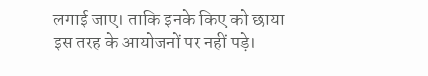लगाई जाए। ताकि इनके किए को छाया इस तरह के आयोजनों पर नहीं पड़े।